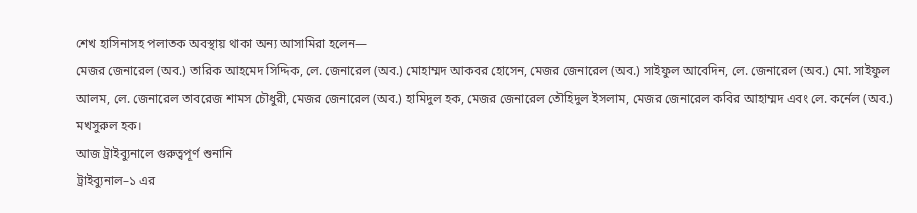শেখ হাসিনাসহ পলাতক অবস্থায় থাকা অন্য আসামিরা হলেন—
মেজর জেনারেল (অব.) তারিক আহমেদ সিদ্দিক, লে. জেনারেল (অব.) মোহাম্মদ আকবর হোসেন, মেজর জেনারেল (অব.) সাইফুল আবেদিন, লে. জেনারেল (অব.) মো. সাইফুল আলম, লে. জেনারেল তাবরেজ শামস চৌধুরী, মেজর জেনারেল (অব.) হামিদুল হক, মেজর জেনারেল তৌহিদুল ইসলাম, মেজর জেনারেল কবির আহাম্মদ এবং লে. কর্নেল (অব.) মখসুরুল হক।
আজ ট্রাইব্যুনালে গুরুত্বপূর্ণ শুনানি
ট্রাইব্যুনাল–১ এর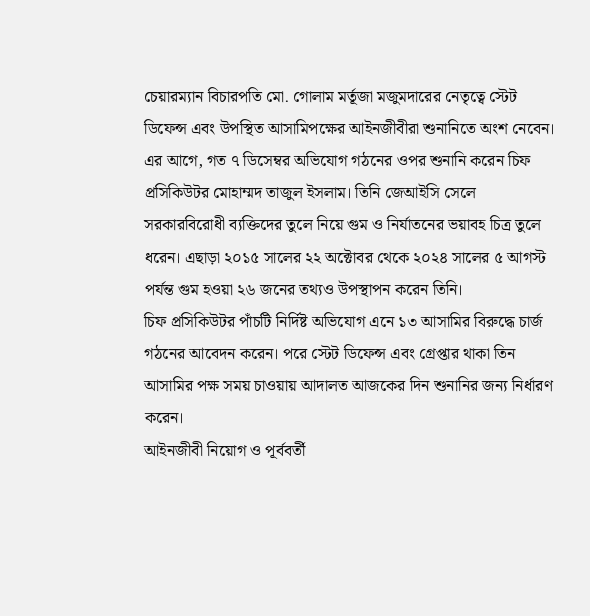চেয়ারম্যান বিচারপতি মো. গোলাম মর্তূজা মজুমদারের নেতৃত্বে স্টেট ডিফেন্স এবং উপস্থিত আসামিপক্ষের আইনজীবীরা শুনানিতে অংশ নেবেন।
এর আগে, গত ৭ ডিসেম্বর অভিযোগ গঠনের ওপর শুনানি করেন চিফ প্রসিকিউটর মোহাম্মদ তাজুল ইসলাম। তিনি জেআইসি সেলে সরকারবিরোধী ব্যক্তিদের তুলে নিয়ে গুম ও নির্যাতনের ভয়াবহ চিত্র তুলে ধরেন। এছাড়া ২০১৫ সালের ২২ অক্টোবর থেকে ২০২৪ সালের ৫ আগস্ট পর্যন্ত গুম হওয়া ২৬ জনের তথ্যও উপস্থাপন করেন তিনি।
চিফ প্রসিকিউটর পাঁচটি নির্দিষ্ট অভিযোগ এনে ১৩ আসামির বিরুদ্ধে চার্জ গঠনের আবেদন করেন। পরে স্টেট ডিফেন্স এবং গ্রেপ্তার থাকা তিন আসামির পক্ষ সময় চাওয়ায় আদালত আজকের দিন শুনানির জন্য নির্ধারণ করেন।
আইনজীবী নিয়োগ ও পূর্ববর্তী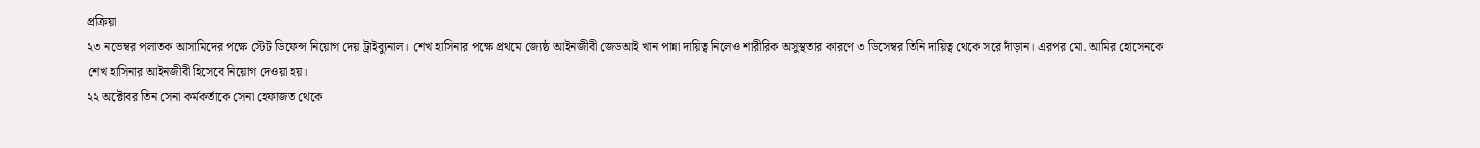প্রক্রিয়া
২৩ নভেম্বর পলাতক আসামিদের পক্ষে স্টেট ডিফেন্স নিয়োগ দেয় ট্রাইব্যুনাল। শেখ হাসিনার পক্ষে প্রথমে জ্যেষ্ঠ আইনজীবী জেডআই খান পান্না দায়িত্ব নিলেও শারীরিক অসুস্থতার কারণে ৩ ডিসেম্বর তিনি দায়িত্ব থেকে সরে দাঁড়ান। এরপর মো. আমির হোসেনকে শেখ হাসিনার আইনজীবী হিসেবে নিয়োগ দেওয়া হয়।
২২ অক্টোবর তিন সেনা কর্মকর্তাকে সেনা হেফাজত থেকে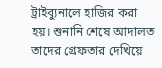ট্রাইব্যুনালে হাজির করা হয়। শুনানি শেষে আদালত তাদের গ্রেফতার দেখিয়ে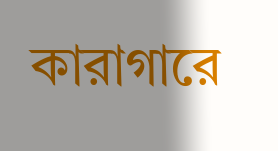কারাগারে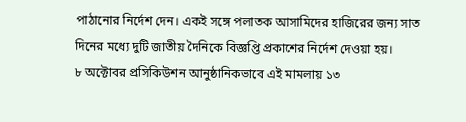পাঠানোর নির্দেশ দেন। একই সঙ্গে পলাতক আসামিদের হাজিরের জন্য সাত দিনের মধ্যে দুটি জাতীয় দৈনিকে বিজ্ঞপ্তি প্রকাশের নির্দেশ দেওয়া হয়।
৮ অক্টোবর প্রসিকিউশন আনুষ্ঠানিকভাবে এই মামলায় ১৩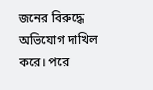জনের বিরুদ্ধে অভিযোগ দাখিল করে। পরে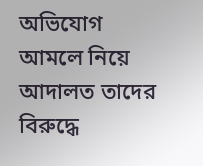অভিযোগ আমলে নিয়ে আদালত তাদের বিরুদ্ধে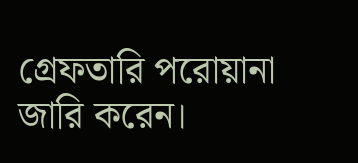গ্রেফতারি পরোয়ানা জারি করেন।